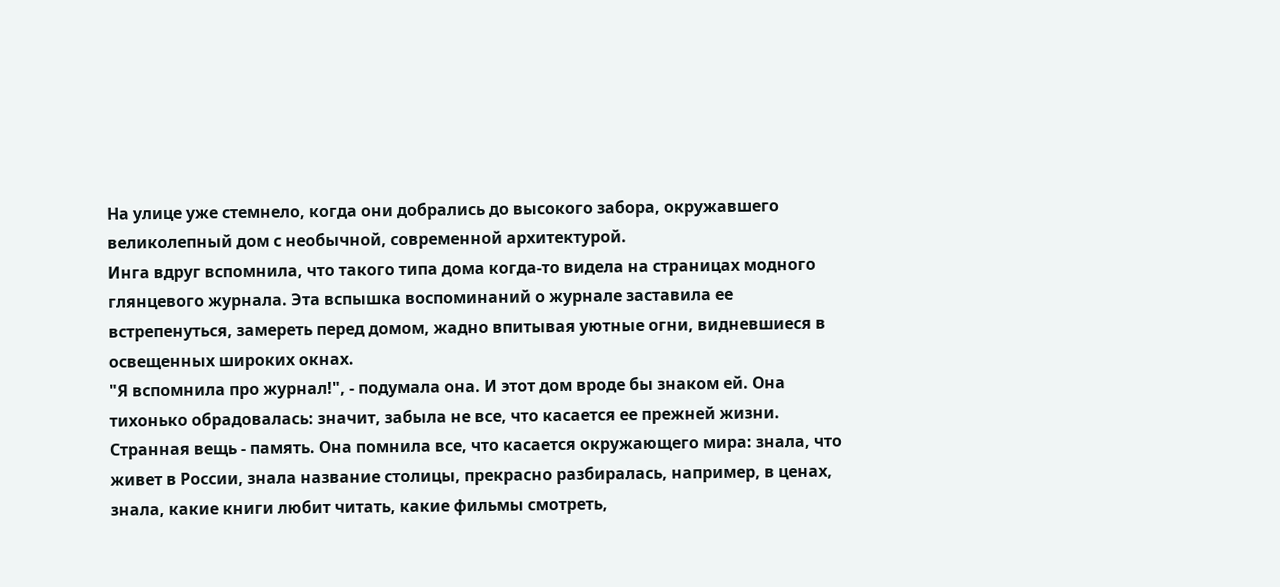На улице уже стемнело, когда они добрались до высокого забора, окружавшего великолепный дом с необычной, современной архитектурой.
Инга вдруг вспомнила, что такого типа дома когда-то видела на страницах модного глянцевого журнала. Эта вспышка воспоминаний о журнале заставила ее встрепенуться, замереть перед домом, жадно впитывая уютные огни, видневшиеся в освещенных широких окнах.
"Я вспомнила про журнал!", - подумала она. И этот дом вроде бы знаком ей. Она тихонько обрадовалась: значит, забыла не все, что касается ее прежней жизни.
Странная вещь - память. Она помнила все, что касается окружающего мира: знала, что живет в России, знала название столицы, прекрасно разбиралась, например, в ценах, знала, какие книги любит читать, какие фильмы смотреть,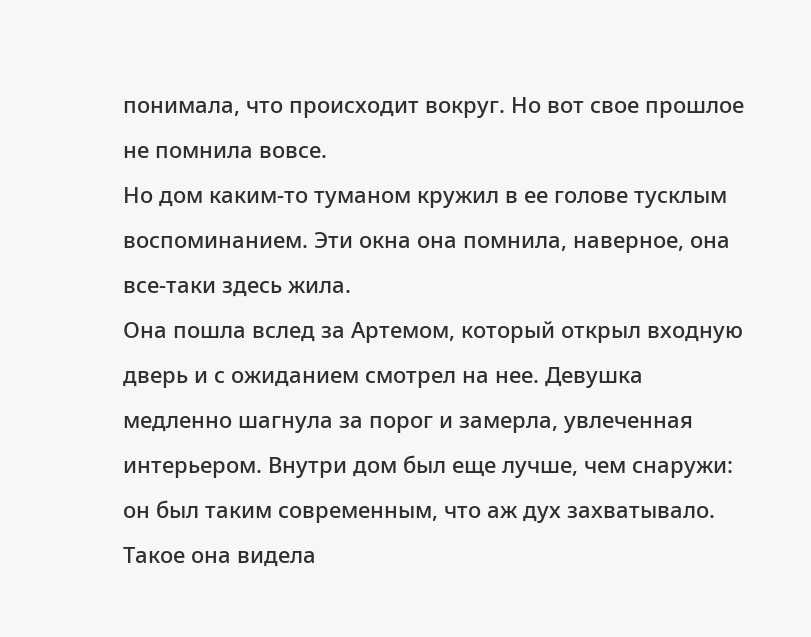понимала, что происходит вокруг. Но вот свое прошлое не помнила вовсе.
Но дом каким-то туманом кружил в ее голове тусклым воспоминанием. Эти окна она помнила, наверное, она все-таки здесь жила.
Она пошла вслед за Артемом, который открыл входную дверь и с ожиданием смотрел на нее. Девушка медленно шагнула за порог и замерла, увлеченная интерьером. Внутри дом был еще лучше, чем снаружи: он был таким современным, что аж дух захватывало.
Такое она видела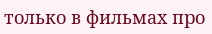только в фильмах про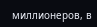миллионеров, в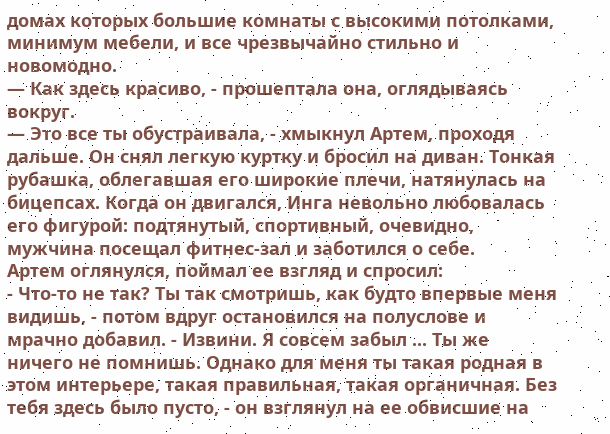домах которых большие комнаты с высокими потолками, минимум мебели, и все чрезвычайно стильно и новомодно.
— Как здесь красиво, - прошептала она, оглядываясь вокруг.
— Это все ты обустраивала, - хмыкнул Артем, проходя дальше. Он снял легкую куртку и бросил на диван. Тонкая рубашка, облегавшая его широкие плечи, натянулась на бицепсах. Когда он двигался, Инга невольно любовалась его фигурой: подтянутый, спортивный, очевидно, мужчина посещал фитнес-зал и заботился о себе.
Артем оглянулся, поймал ее взгляд и спросил:
- Что-то не так? Ты так смотришь, как будто впервые меня видишь, - потом вдруг остановился на полуслове и мрачно добавил. - Извини. Я совсем забыл ... Ты же ничего не помнишь. Однако для меня ты такая родная в этом интерьере, такая правильная, такая органичная. Без тебя здесь было пусто, - он взглянул на ее обвисшие на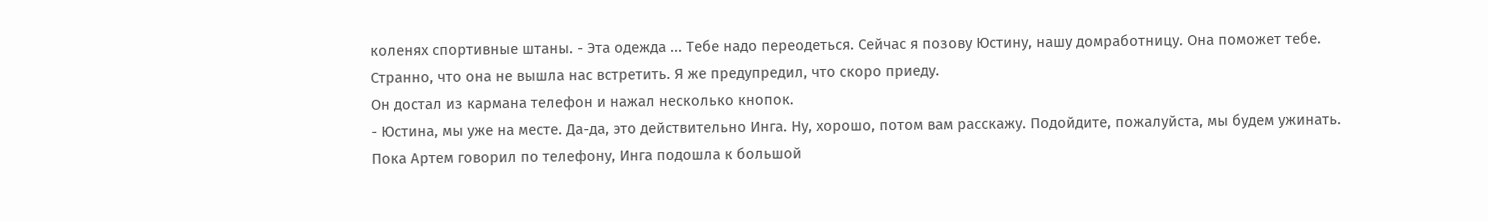коленях спортивные штаны. - Эта одежда ... Тебе надо переодеться. Сейчас я позову Юстину, нашу домработницу. Она поможет тебе. Странно, что она не вышла нас встретить. Я же предупредил, что скоро приеду.
Он достал из кармана телефон и нажал несколько кнопок.
- Юстина, мы уже на месте. Да-да, это действительно Инга. Ну, хорошо, потом вам расскажу. Подойдите, пожалуйста, мы будем ужинать.
Пока Артем говорил по телефону, Инга подошла к большой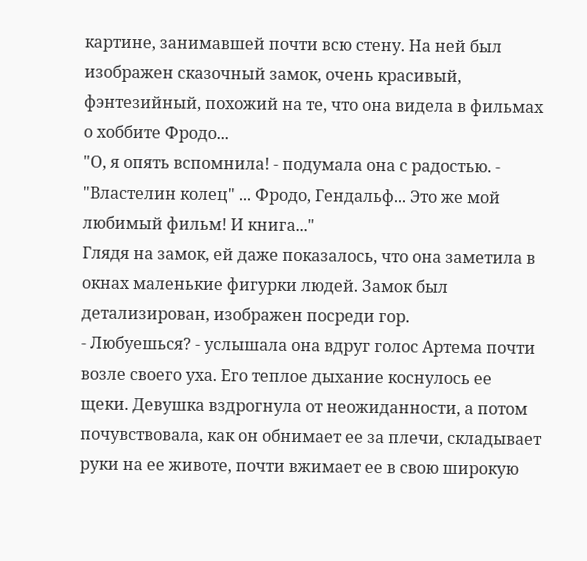картине, занимавшей почти всю стену. На ней был изображен сказочный замок, очень красивый, фэнтезийный, похожий на те, что она видела в фильмах о хоббите Фродо...
"О, я опять вспомнила! - подумала она с радостью. - "Властелин колец" ... Фродо, Гендальф... Это же мой любимый фильм! И книга..."
Глядя на замок, ей даже показалось, что она заметила в окнах маленькие фигурки людей. Замок был детализирован, изображен посреди гор.
- Любуешься? - услышала она вдруг голос Артема почти возле своего уха. Его теплое дыхание коснулось ее щеки. Девушка вздрогнула от неожиданности, а потом почувствовала, как он обнимает ее за плечи, складывает руки на ее животе, почти вжимает ее в свою широкую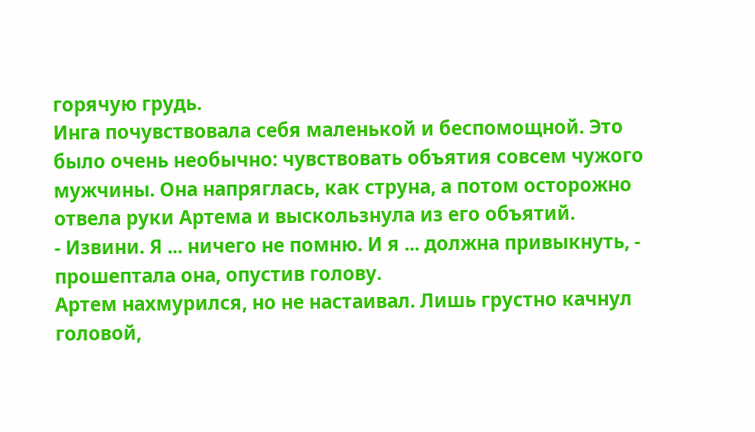горячую грудь.
Инга почувствовала себя маленькой и беспомощной. Это было очень необычно: чувствовать объятия совсем чужого мужчины. Она напряглась, как струна, а потом осторожно отвела руки Артема и выскользнула из его объятий.
- Извини. Я ... ничего не помню. И я ... должна привыкнуть, - прошептала она, опустив голову.
Артем нахмурился, но не настаивал. Лишь грустно качнул головой,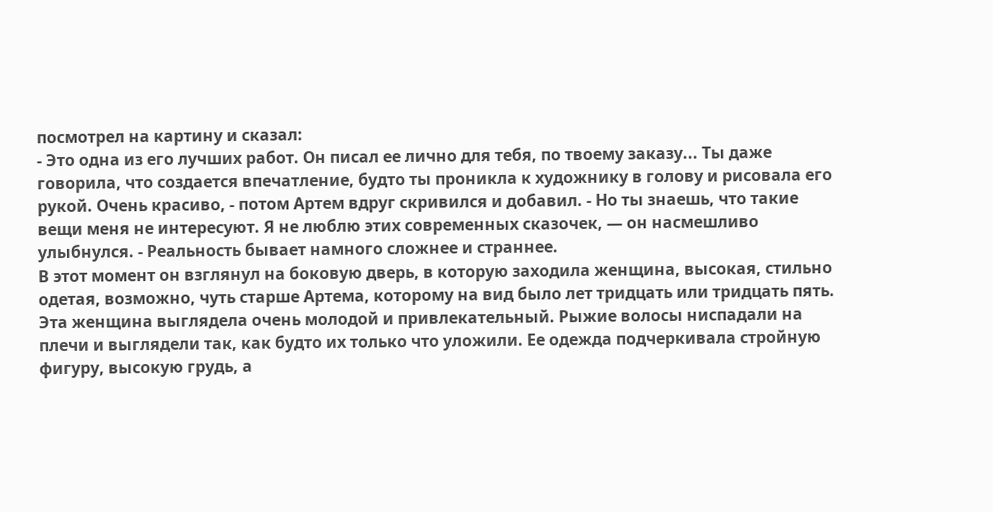посмотрел на картину и сказал:
- Это одна из его лучших работ. Он писал ее лично для тебя, по твоему заказу... Ты даже говорила, что создается впечатление, будто ты проникла к художнику в голову и рисовала его рукой. Очень красиво, - потом Артем вдруг скривился и добавил. - Но ты знаешь, что такие вещи меня не интересуют. Я не люблю этих современных сказочек, — он насмешливо улыбнулся. - Реальность бывает намного сложнее и страннее.
В этот момент он взглянул на боковую дверь, в которую заходила женщина, высокая, стильно одетая, возможно, чуть старше Артема, которому на вид было лет тридцать или тридцать пять. Эта женщина выглядела очень молодой и привлекательный. Рыжие волосы ниспадали на плечи и выглядели так, как будто их только что уложили. Ее одежда подчеркивала стройную фигуру, высокую грудь, а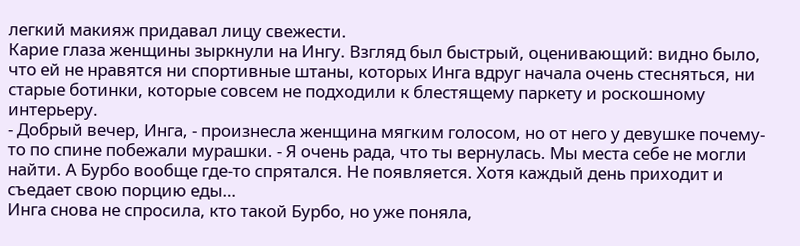легкий макияж придавал лицу свежести.
Карие глаза женщины зыркнули на Ингу. Взгляд был быстрый, оценивающий: видно было, что ей не нравятся ни спортивные штаны, которых Инга вдруг начала очень стесняться, ни старые ботинки, которые совсем не подходили к блестящему паркету и роскошному интерьеру.
- Добрый вечер, Инга, - произнесла женщина мягким голосом, но от него у девушке почему-то по спине побежали мурашки. - Я очень рада, что ты вернулась. Мы места себе не могли найти. А Бурбо вообще где-то спрятался. Не появляется. Хотя каждый день приходит и съедает свою порцию еды…
Инга снова не спросила, кто такой Бурбо, но уже поняла,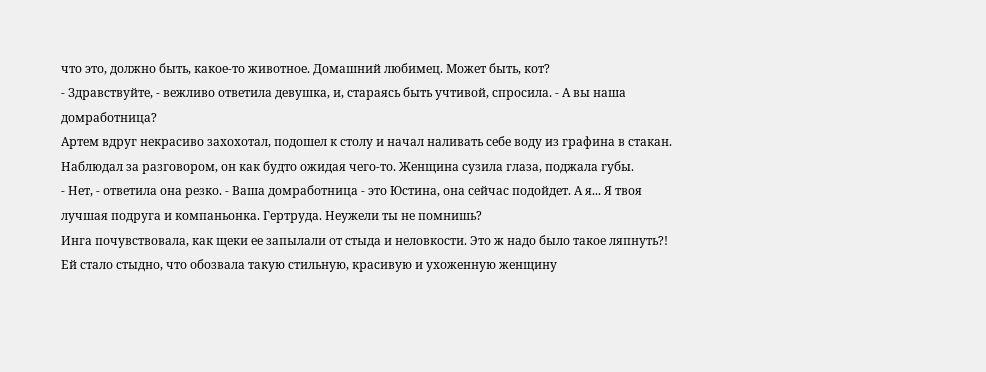что это, должно быть, какое-то животное. Домашний любимец. Может быть, кот?
- Здравствуйте, - вежливо ответила девушка, и, стараясь быть учтивой, спросила. - А вы наша домработница?
Артем вдруг некрасиво захохотал, подошел к столу и начал наливать себе воду из графина в стакан. Наблюдал за разговором, он как будто ожидая чего-то. Женщина сузила глаза, поджала губы.
- Нет, - ответила она резко. - Ваша домработница - это Юстина, она сейчас подойдет. А я... Я твоя лучшая подруга и компаньонка. Гертруда. Неужели ты не помнишь?
Инга почувствовала, как щеки ее запылали от стыда и неловкости. Это ж надо было такое ляпнуть?! Ей стало стыдно, что обозвала такую стильную, красивую и ухоженную женщину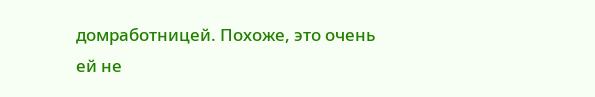домработницей. Похоже, это очень ей не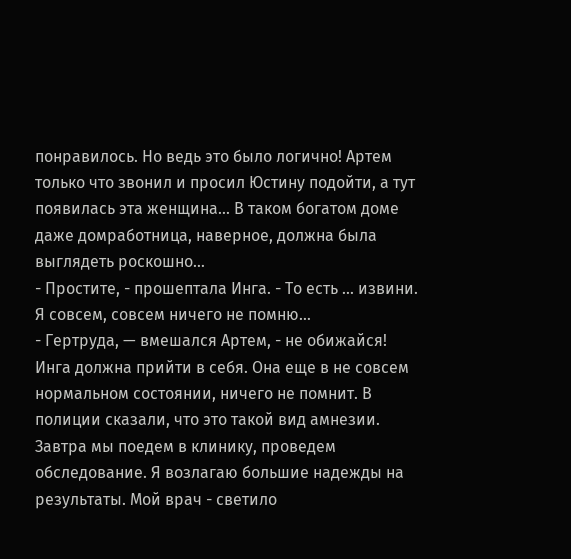понравилось. Но ведь это было логично! Артем только что звонил и просил Юстину подойти, а тут появилась эта женщина... В таком богатом доме даже домработница, наверное, должна была выглядеть роскошно…
- Простите, - прошептала Инга. - То есть ... извини. Я совсем, совсем ничего не помню…
- Гертруда, — вмешался Артем, - не обижайся! Инга должна прийти в себя. Она еще в не совсем нормальном состоянии, ничего не помнит. В полиции сказали, что это такой вид амнезии. Завтра мы поедем в клинику, проведем обследование. Я возлагаю большие надежды на результаты. Мой врач - светило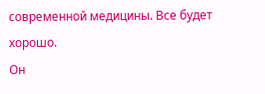современной медицины. Все будет хорошо.
Он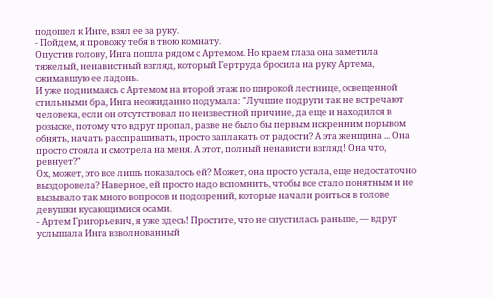подошел к Инге, взял ее за руку.
- Пойдем, я провожу тебя в твою комнату.
Опустив голову, Инга пошла рядом с Артемом. Но краем глаза она заметила тяжелый, ненавистный взгляд, который Гертруда бросила на руку Артема, сжимавшую ее ладонь.
И уже поднимаясь с Артемом на второй этаж по широкой лестнице, освещенной стильными бра, Инга неожиданно подумала: "Лучшие подруги так не встречают человека, если он отсутствовал по неизвестной причине, да еще и находился в розыске, потому что вдруг пропал, разве не было бы первым искренним порывом обнять, начать расспрашивать, просто заплакать от радости? А эта женщина ... Она просто стояла и смотрела на меня. А этот, полный ненависти взгляд! Она что, ревнует?"
Ох, может, это все лишь показалось ей? Может, она просто устала, еще недостаточно выздоровела? Наверное, ей просто надо вспомнить, чтобы все стало понятным и не вызывало так много вопросов и подозрений, которые начали роиться в голове девушки кусающимися осами.
- Артем Григорьевич, я уже здесь! Простите, что не спустилась раньше, — вдруг услышала Инга взволнованный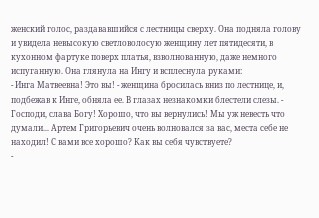женский голос, раздававшийся с лестницы сверху. Она подняла голову и увидела невысокую светловолосую женщину лет пятидесяти, в кухонном фартуке поверх платья, взволнованную, даже немного испуганную. Она глянула на Ингу и всплеснула руками:
- Инга Матвеевна! Это вы! - женщина бросилась вниз по лестнице, и, подбежав к Инге, обняла ее. В глазах незнакомки блестели слезы. - Господи, слава Богу! Хорошо, что вы вернулись! Мы уж невесть что думали... Артем Григорьевич очень волновался за вас, места себе не находил! С вами все хорошо? Как вы себя чувствуете?
-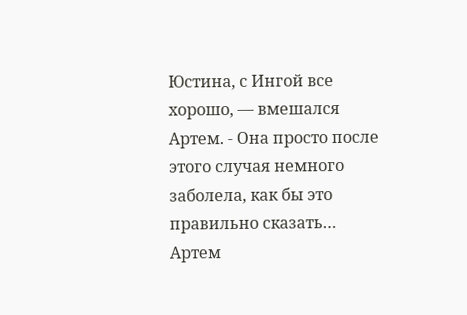Юстина, с Ингой все хорошо, — вмешался Артем. - Она просто после этого случая немного заболела, как бы это правильно сказать…
Артем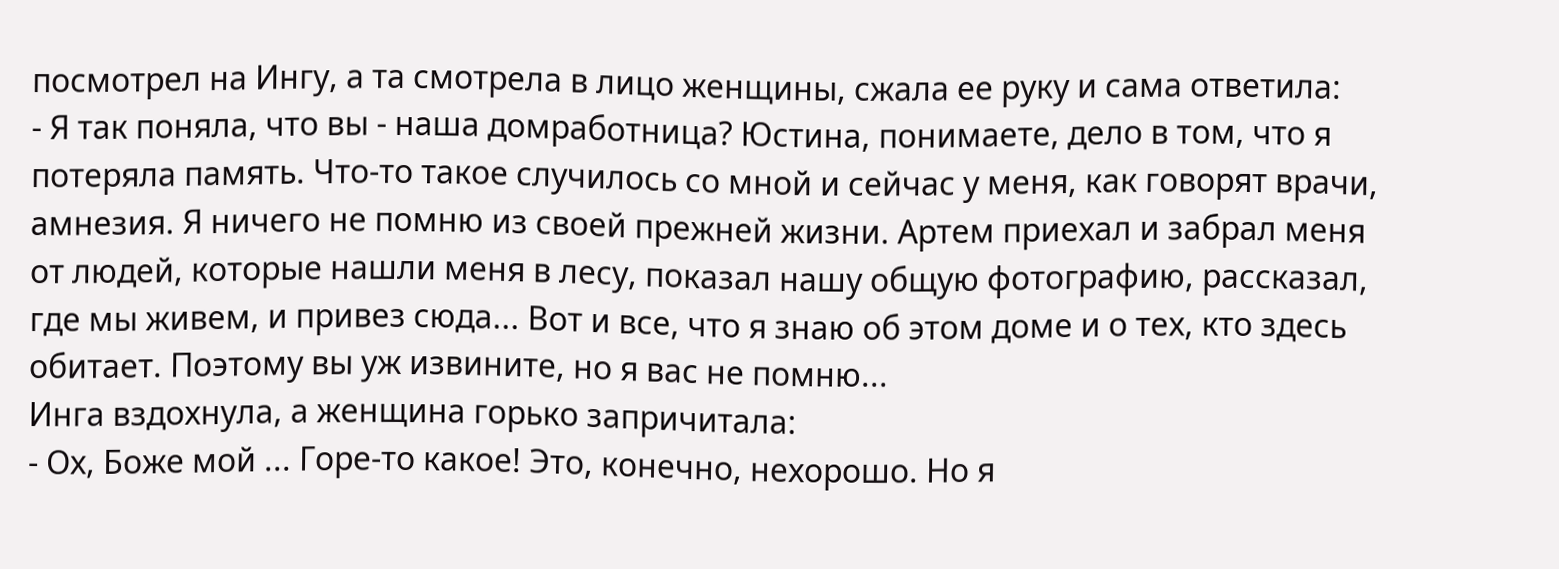посмотрел на Ингу, а та смотрела в лицо женщины, сжала ее руку и сама ответила:
- Я так поняла, что вы - наша домработница? Юстина, понимаете, дело в том, что я потеряла память. Что-то такое случилось со мной и сейчас у меня, как говорят врачи, амнезия. Я ничего не помню из своей прежней жизни. Артем приехал и забрал меня от людей, которые нашли меня в лесу, показал нашу общую фотографию, рассказал, где мы живем, и привез сюда... Вот и все, что я знаю об этом доме и о тех, кто здесь обитает. Поэтому вы уж извините, но я вас не помню...
Инга вздохнула, а женщина горько запричитала:
- Ох, Боже мой ... Горе-то какое! Это, конечно, нехорошо. Но я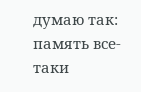думаю так: память все-таки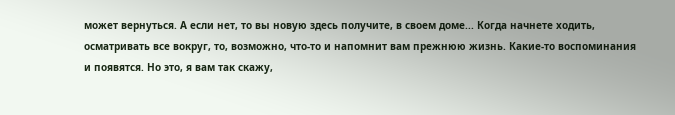может вернуться. А если нет, то вы новую здесь получите, в своем доме... Когда начнете ходить, осматривать все вокруг, то, возможно, что-то и напомнит вам прежнюю жизнь. Какие-то воспоминания и появятся. Но это, я вам так скажу,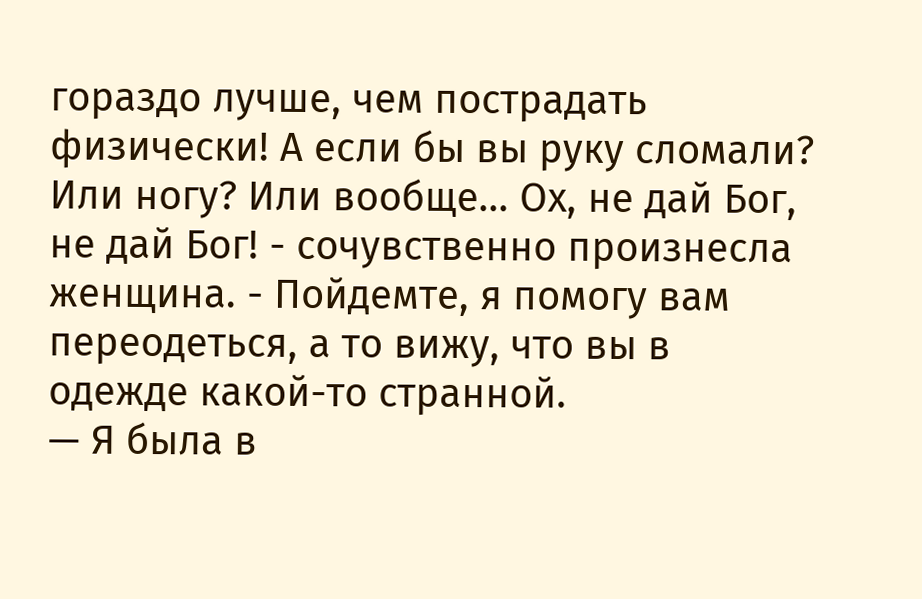гораздо лучше, чем пострадать физически! А если бы вы руку сломали? Или ногу? Или вообще... Ох, не дай Бог, не дай Бог! - сочувственно произнесла женщина. - Пойдемте, я помогу вам переодеться, а то вижу, что вы в одежде какой-то странной.
— Я была в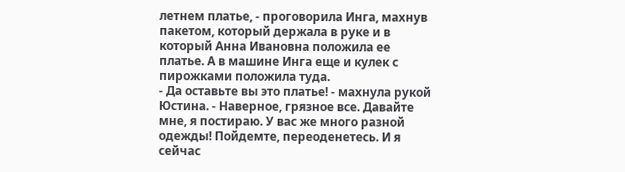летнем платье, - проговорила Инга, махнув пакетом, который держала в руке и в который Анна Ивановна положила ее платье. А в машине Инга еще и кулек с пирожками положила туда.
- Да оставьте вы это платье! - махнула рукой Юстина. - Наверное, грязное все. Давайте мне, я постираю. У вас же много разной одежды! Пойдемте, переоденетесь. И я сейчас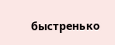быстренько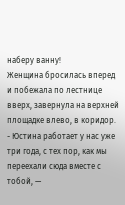наберу ванну!
Женщина бросилась вперед и побежала по лестнице вверх, завернула на верхней площадке влево, в коридор.
- Юстина работает у нас уже три года, с тех пор, как мы переехали сюда вместе с тобой, —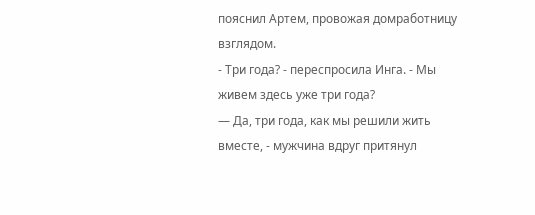пояснил Артем, провожая домработницу взглядом.
- Три года? - переспросила Инга. - Мы живем здесь уже три года?
— Да, три года, как мы решили жить вместе, - мужчина вдруг притянул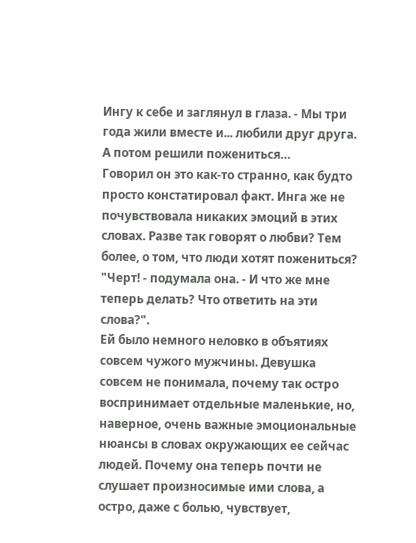Ингу к себе и заглянул в глаза. - Мы три года жили вместе и... любили друг друга. А потом решили пожениться…
Говорил он это как-то странно, как будто просто констатировал факт. Инга же не почувствовала никаких эмоций в этих словах. Разве так говорят о любви? Тем более, о том, что люди хотят пожениться?
"Черт! - подумала она. - И что же мне теперь делать? Что ответить на эти слова?".
Ей было немного неловко в объятиях совсем чужого мужчины. Девушка совсем не понимала, почему так остро воспринимает отдельные маленькие, но, наверное, очень важные эмоциональные нюансы в словах окружающих ее сейчас людей. Почему она теперь почти не слушает произносимые ими слова, а остро, даже с болью, чувствует,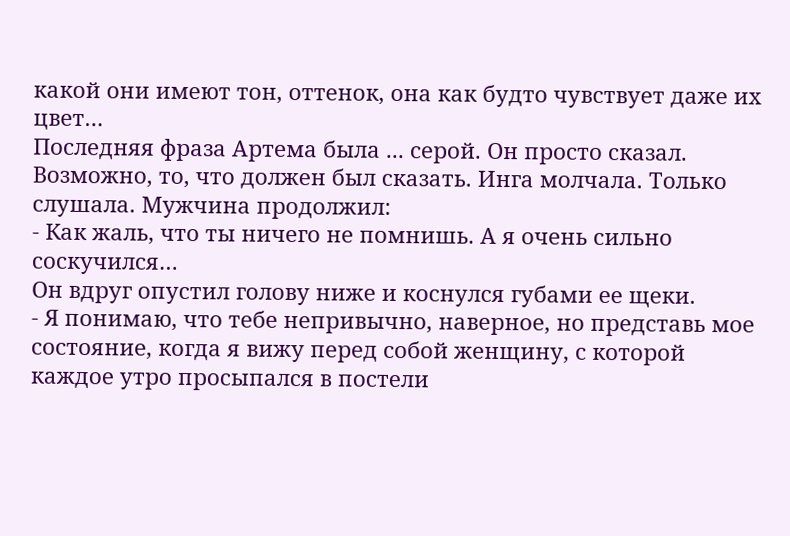какой они имеют тон, оттенок, она как будто чувствует даже их цвет…
Последняя фраза Артема была ... серой. Он просто сказал. Возможно, то, что должен был сказать. Инга молчала. Только слушала. Мужчина продолжил:
- Как жаль, что ты ничего не помнишь. А я очень сильно соскучился…
Он вдруг опустил голову ниже и коснулся губами ее щеки.
- Я понимаю, что тебе непривычно, наверное, но представь мое состояние, когда я вижу перед собой женщину, с которой каждое утро просыпался в постели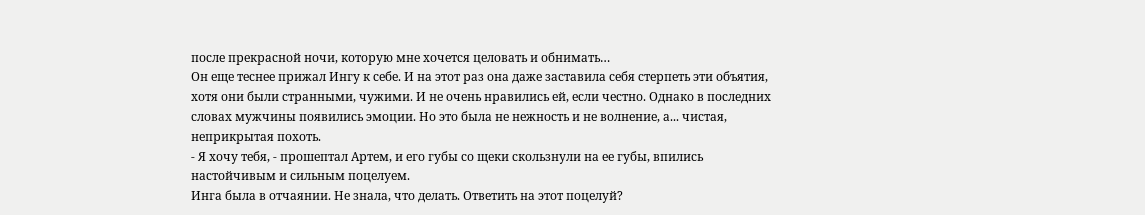после прекрасной ночи, которую мне хочется целовать и обнимать…
Он еще теснее прижал Ингу к себе. И на этот раз она даже заставила себя стерпеть эти объятия, хотя они были странными, чужими. И не очень нравились ей, если честно. Однако в последних словах мужчины появились эмоции. Но это была не нежность и не волнение, а... чистая, неприкрытая похоть.
- Я хочу тебя, - прошептал Артем, и его губы со щеки скользнули на ее губы, впились настойчивым и сильным поцелуем.
Инга была в отчаянии. Не знала, что делать. Ответить на этот поцелуй?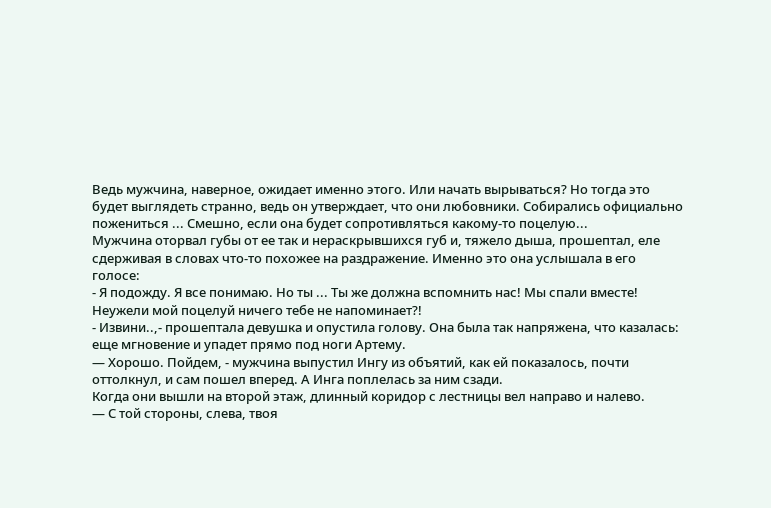Ведь мужчина, наверное, ожидает именно этого. Или начать вырываться? Но тогда это будет выглядеть странно, ведь он утверждает, что они любовники. Собирались официально пожениться ... Смешно, если она будет сопротивляться какому-то поцелую...
Мужчина оторвал губы от ее так и нераскрывшихся губ и, тяжело дыша, прошептал, еле сдерживая в словах что-то похожее на раздражение. Именно это она услышала в его голосе:
- Я подожду. Я все понимаю. Но ты ... Ты же должна вспомнить нас! Мы спали вместе! Неужели мой поцелуй ничего тебе не напоминает?!
- Извини..,- прошептала девушка и опустила голову. Она была так напряжена, что казалась: еще мгновение и упадет прямо под ноги Артему.
— Хорошо. Пойдем, - мужчина выпустил Ингу из объятий, как ей показалось, почти оттолкнул, и сам пошел вперед. А Инга поплелась за ним сзади.
Когда они вышли на второй этаж, длинный коридор с лестницы вел направо и налево.
— С той стороны, слева, твоя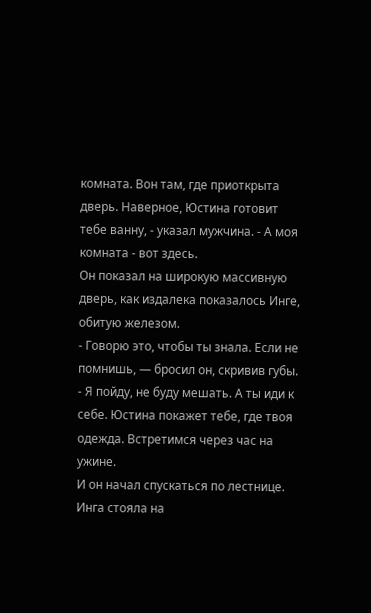комната. Вон там, где приоткрыта дверь. Наверное, Юстина готовит тебе ванну, - указал мужчина. - А моя комната - вот здесь.
Он показал на широкую массивную дверь, как издалека показалось Инге, обитую железом.
- Говорю это, чтобы ты знала. Если не помнишь, — бросил он, скривив губы. - Я пойду, не буду мешать. А ты иди к себе. Юстина покажет тебе, где твоя одежда. Встретимся через час на ужине.
И он начал спускаться по лестнице.
Инга стояла на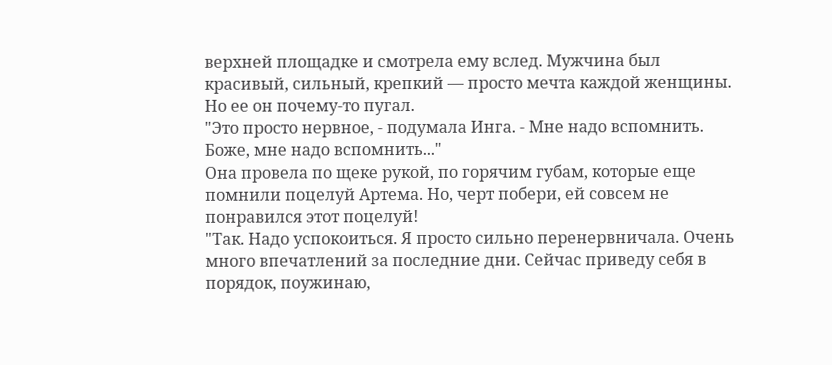верхней площадке и смотрела ему вслед. Мужчина был красивый, сильный, крепкий — просто мечта каждой женщины. Но ее он почему-то пугал.
"Это просто нервное, - подумала Инга. - Мне надо вспомнить. Боже, мне надо вспомнить..."
Она провела по щеке рукой, по горячим губам, которые еще помнили поцелуй Артема. Но, черт побери, ей совсем не понравился этот поцелуй!
"Так. Надо успокоиться. Я просто сильно перенервничала. Очень много впечатлений за последние дни. Сейчас приведу себя в порядок, поужинаю,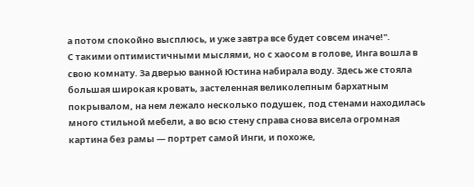а потом спокойно высплюсь, и уже завтра все будет совсем иначе!".
С такими оптимистичными мыслями, но с хаосом в голове, Инга вошла в свою комнату. За дверью ванной Юстина набирала воду. Здесь же стояла большая широкая кровать, застеленная великолепным бархатным покрывалом, на нем лежало несколько подушек, под стенами находилась много стильной мебели, а во всю стену справа снова висела огромная картина без рамы — портрет самой Инги, и похоже,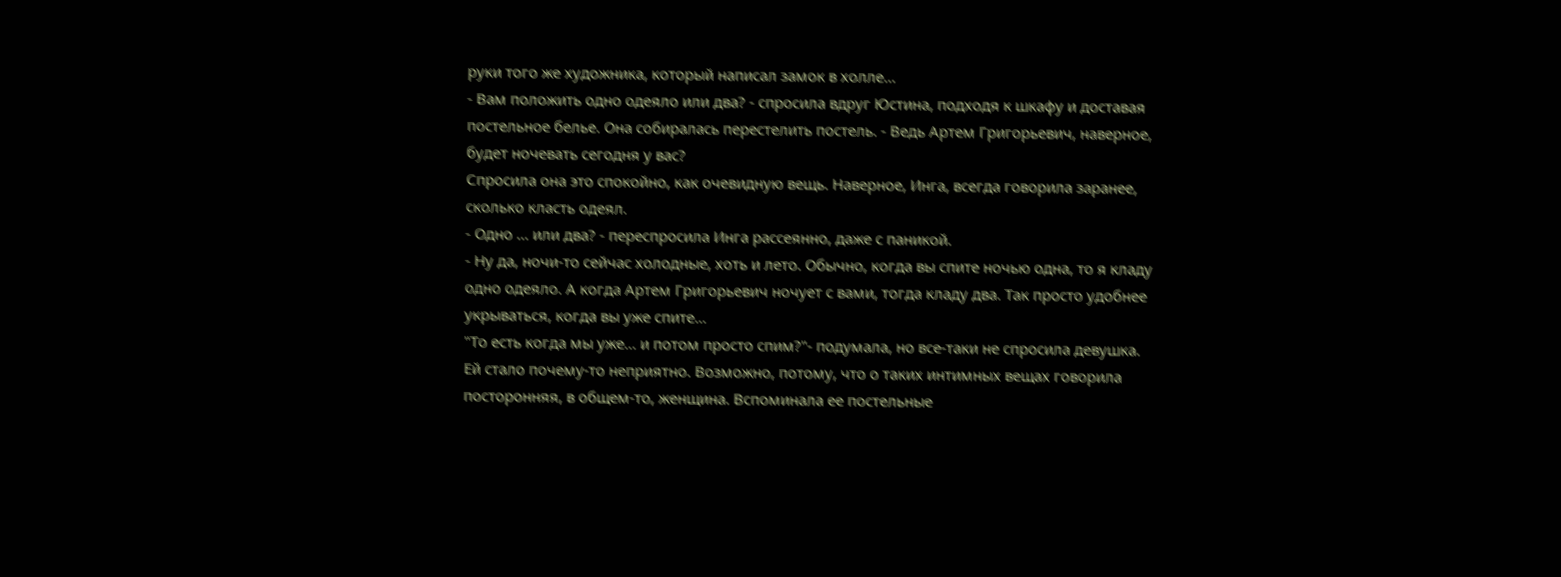руки того же художника, который написал замок в холле...
- Вам положить одно одеяло или два? - спросила вдруг Юстина, подходя к шкафу и доставая постельное белье. Она собиралась перестелить постель. - Ведь Артем Григорьевич, наверное, будет ночевать сегодня у вас?
Спросила она это спокойно, как очевидную вещь. Наверное, Инга, всегда говорила заранее, сколько класть одеял.
- Одно ... или два? - переспросила Инга рассеянно, даже с паникой.
- Ну да, ночи-то сейчас холодные, хоть и лето. Обычно, когда вы спите ночью одна, то я кладу одно одеяло. А когда Артем Григорьевич ночует с вами, тогда кладу два. Так просто удобнее укрываться, когда вы уже спите…
"То есть когда мы уже... и потом просто спим?"- подумала, но все-таки не спросила девушка. Ей стало почему-то неприятно. Возможно, потому, что о таких интимных вещах говорила посторонняя, в общем-то, женщина. Вспоминала ее постельные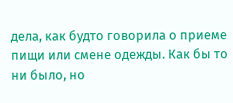дела, как будто говорила о приеме пищи или смене одежды. Как бы то ни было, но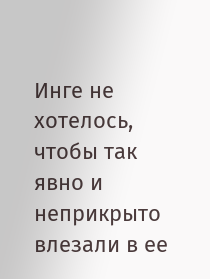Инге не хотелось, чтобы так явно и неприкрыто влезали в ее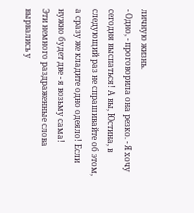личную жизнь.
- Одно, - проговорила она резко. - Я хочу сегодня выспаться! А вы, Юстина, в следующий раз не спрашивайте об этом, а сразу же кладите одно одеяло! Если нужно будет две - я возьму сама!
Эти немного раздраженные слова вырвались у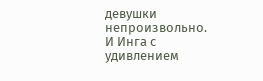девушки непроизвольно. И Инга с удивлением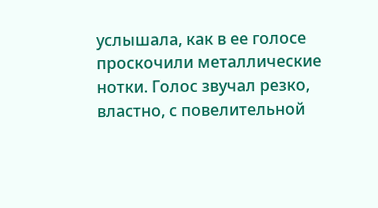услышала, как в ее голосе проскочили металлические нотки. Голос звучал резко, властно, с повелительной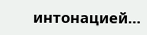интонацией…